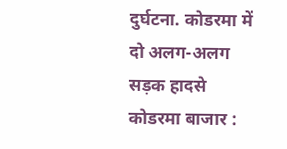दुर्घटना. कोडरमा में दो अलग-अलग सड़क हादसे
कोडरमा बाजार :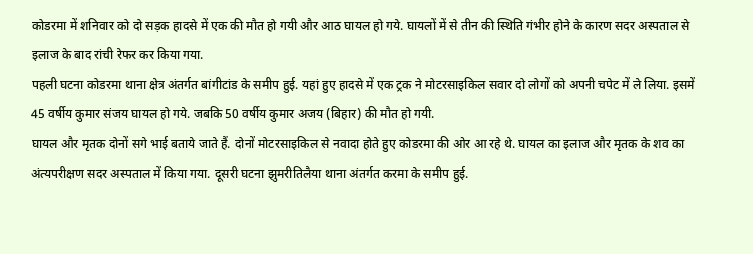कोडरमा में शनिवार को दो सड़क हादसे में एक की मौत हो गयी और आठ घायल हो गये. घायलों में से तीन की स्थिति गंभीर होने के कारण सदर अस्पताल से इलाज के बाद रांची रेफर कर किया गया.
पहली घटना कोडरमा थाना क्षेत्र अंतर्गत बांगीटांड के समीप हुई. यहां हुए हादसे में एक ट्रक ने मोटरसाइकिल सवार दो लोगों को अपनी चपेट में ले लिया. इसमें 45 वर्षीय कुमार संजय घायल हो गये. जबकि 50 वर्षीय कुमार अजय (बिहार) की मौत हो गयी.
घायल और मृतक दोनों सगे भाई बताये जाते हैं. दोनों मोटरसाइकिल से नवादा होते हुए कोडरमा की ओर आ रहे थे. घायल का इलाज और मृतक के शव का अंत्यपरीक्षण सदर अस्पताल में किया गया. दूसरी घटना झुमरीतिलैया थाना अंतर्गत करमा के समीप हुई.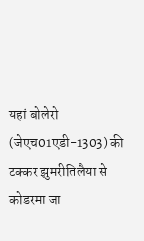यहां बोलेरो (जेएच01एडी-1303) की टक्कर झुमरीतिलैया से कोडरमा जा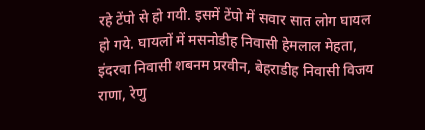रहे टेंपो से हो गयी. इसमें टेंपो में सवार सात लोग घायल हो गये. घायलों में मसनोडीह निवासी हेमलाल मेहता, इंदरवा निवासी शबनम प्ररवीन, बेहराडीह निवासी विजय राणा, रेणु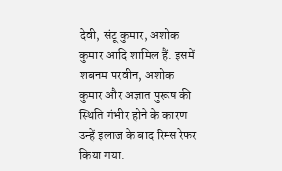देवी, संटू कुमार, अशोक कुमार आदि शामिल हैं. इसमें शबनम परवीन, अशोक कुमार और अज्ञात पुरूष की स्थिति गंभीर होने के कारण उन्हें इलाज के बाद रिम्स रेफर किया गया.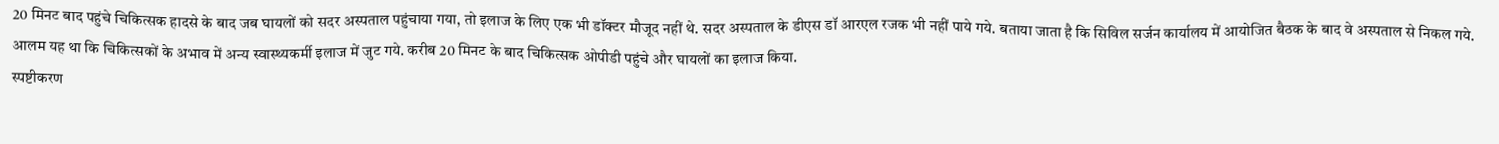20 मिनट बाद पहुंचे चिकित्सक हादसे के बाद जब घायलों को सदर अस्पताल पहुंचाया गया, तो इलाज के लिए एक भी डॉक्टर मौजूद नहीं थे. सदर अस्पताल के डीएस डॉ आरएल रजक भी नहीं पाये गये. बताया जाता है कि सिविल सर्जन कार्यालय में आयोजित बैठक के बाद वे अस्पताल से निकल गये. आलम यह था कि चिकित्सकों के अभाव में अन्य स्वास्थ्यकर्मी इलाज में जुट गये. करीब 20 मिनट के बाद चिकित्सक ओपीडी पहुंचे और घायलों का इलाज किया.
स्पष्टीकरण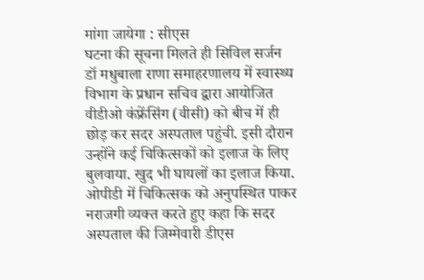मांगा जायेगा : सीएस
घटना की सूचना मिलते ही सिविल सर्जन डॉ मधुबाला राणा समाहरणालय में स्वास्थ्य विभाग के प्रधान सचिव द्वारा आयोजित वीडीओ कंफ्रेंसिंग (वीसी) को बीच में ही छोड़ कर सदर अस्पताल पहुंची. इसी दौरान उन्होंने कई चिकित्सकों को इलाज के लिए बुलवाया. खुद भी घायलों का इलाज किया.
ओपीडी में चिकित्सक को अनुपस्थित पाकर नराजगी व्यक्त करते हुए कहा कि सदर अस्पताल की जिम्मेवारी डीएस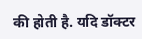की होती है. यदि डॉक्टर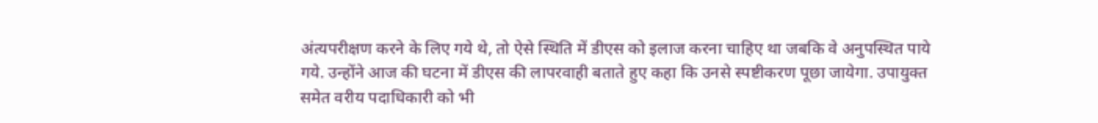अंत्यपरीक्षण करने के लिए गये थे, तो ऐसे स्थिति में डीएस को इलाज करना चाहिए था जबकि वे अनुपस्थित पाये गये. उन्होंने आज की घटना में डीएस की लापरवाही बताते हुए कहा कि उनसे स्पष्टीकरण पूछा जायेगा. उपायुक्त समेत वरीय पदाधिकारी को भी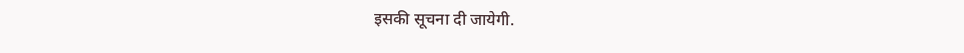इसकी सूचना दी जायेगी.